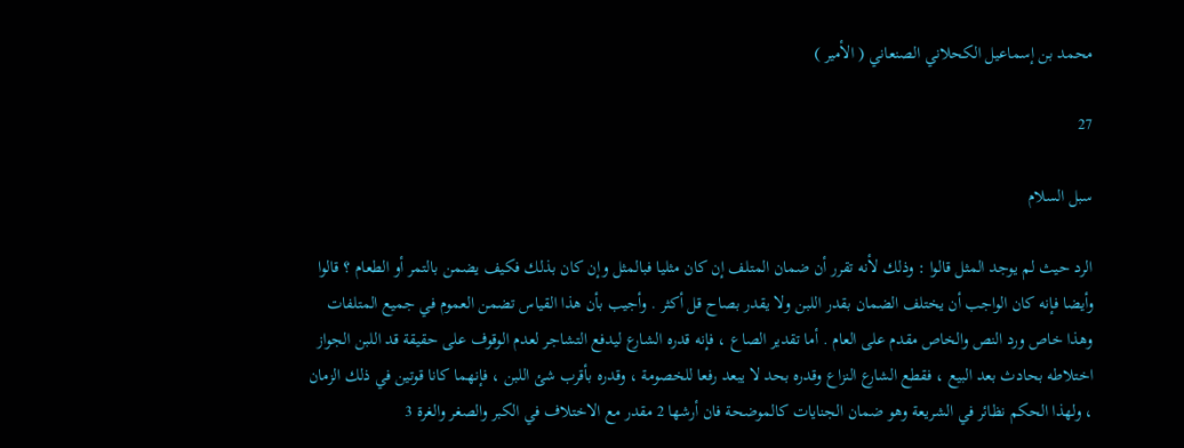محمد بن إسماعيل الكحلاني الصنعاني ( الأمير )

27

سبل السلام

الرد حيث لم يوجد المثل قالوا : وذلك لأنه تقرر أن ضمان المتلف إن كان مثليا فبالمثل وإن كان بذلك فكيف يضمن بالتمر أو الطعام ؟ قالوا وأيضا فإنه كان الواجب أن يختلف الضمان بقدر اللبن ولا يقدر بصاح قل أكثر . وأجيب بأن هذا القياس تضمن العموم في جميع المتلفات وهذا خاص ورد النص والخاص مقدم على العام . أما تقدير الصاع ، فإنه قدره الشارع ليدفع التشاجر لعدم الوقوف على حقيقة قد اللبن الجواز اختلاطه بحادث بعد البيع ، فقطع الشارع النزاع وقدره بحد لا يبعد رفعا للخصومة ، وقدره بأقرب شئ اللبن ، فإنهما كانا قوتين في ذلك الزمان ، ولهذا الحكم نظائر في الشريعة وهو ضمان الجنايات كالموضحة فان أرشها 2 مقدر مع الاختلاف في الكبر والصغر والغرة 3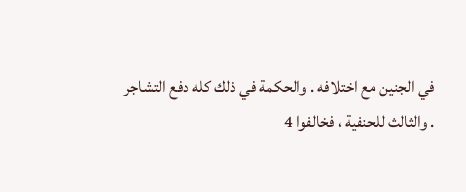في الجنين مع اختلافه . والحكمة في ذلك كله دفع التشاجر . والثالث للحنفية ، فخالفوا 4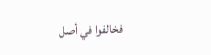فخالفوا في أصل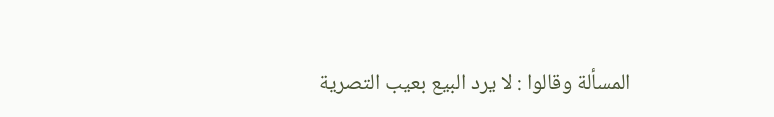المسألة وقالوا : لا يرد البيع بعيب التصرية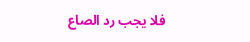فلا يجب رد الصاع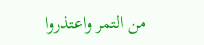من التمر واعتذروا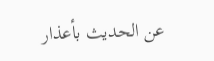عن الحديث بأعذار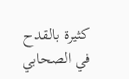كثيرة بالقدح في الصحابي